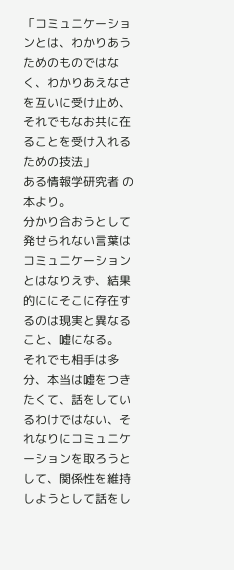「コミュニケーションとは、わかりあうためのものではなく、わかりあえなさを互いに受け止め、それでもなお共に在ることを受け入れるための技法」
ある情報学研究者 の本より。
分かり合おうとして発せられない言葉はコミュニケーションとはなりえず、結果的ににそこに存在するのは現実と異なること、嘘になる。
それでも相手は多分、本当は嘘をつきたくて、話をしているわけではない、それなりにコミュニケーションを取ろうとして、関係性を維持しようとして話をし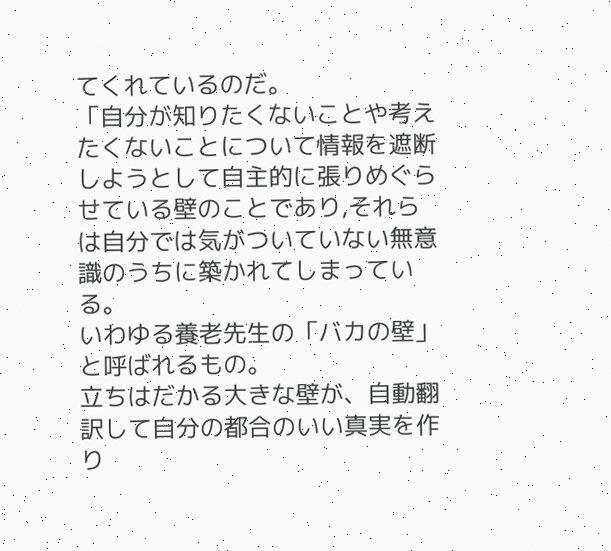てくれているのだ。
「自分が知りたくないことや考えたくないことについて情報を遮断しようとして自主的に張りめぐらせている壁のことであり,それらは自分では気がついていない無意識のうちに築かれてしまっている。
いわゆる養老先生の「バカの壁」と呼ばれるもの。
立ちはだかる大きな壁が、自動翻訳して自分の都合のいい真実を作り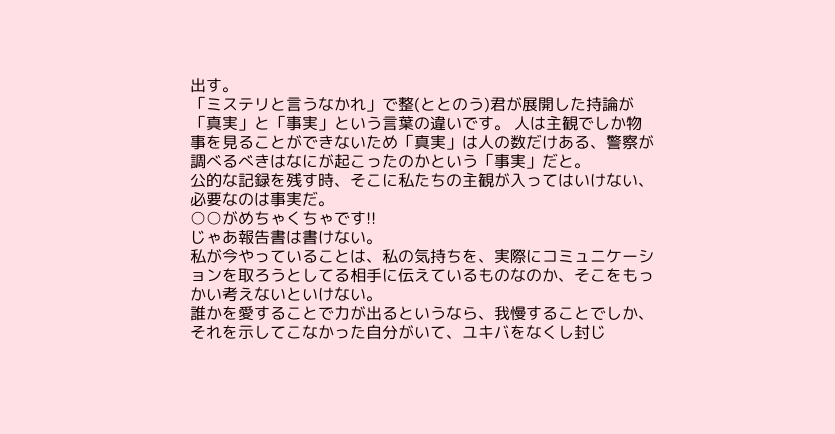出す。
「ミステリと言うなかれ」で整(ととのう)君が展開した持論が「真実」と「事実」という言葉の違いです。 人は主観でしか物事を見ることができないため「真実」は人の数だけある、警察が調べるべきはなにが起こったのかという「事実」だと。
公的な記録を残す時、そこに私たちの主観が入ってはいけない、必要なのは事実だ。
○○がめちゃくちゃです!!
じゃあ報告書は書けない。
私が今やっていることは、私の気持ちを、実際にコミュニケーションを取ろうとしてる相手に伝えているものなのか、そこをもっかい考えないといけない。
誰かを愛することで力が出るというなら、我慢することでしか、それを示してこなかった自分がいて、ユキバをなくし封じ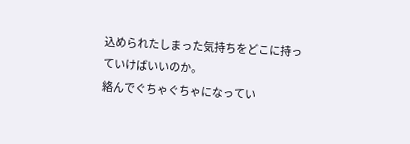込められたしまった気持ちをどこに持っていけばいいのか。
絡んでぐちゃぐちゃになってい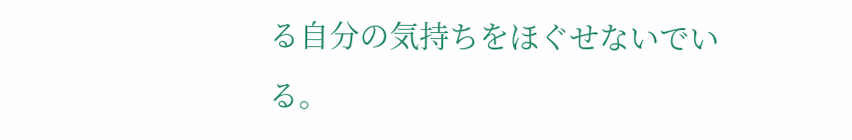る自分の気持ちをほぐせないでいる。